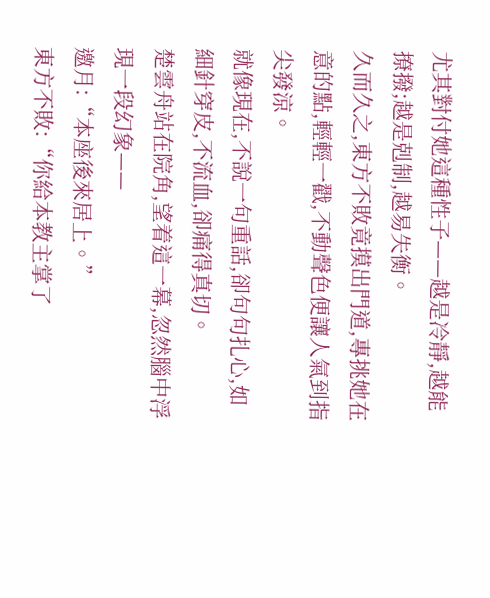尤其對付她這種性子——越是冷靜,越能撩撥;越是剋制,越易失衡。
久而久之,東方不敗竟摸出門道,專挑她在意的點,輕輕一戳,不動聲色便讓人氣到指尖發涼。
就像現在,不說一句重話,卻句句扎心,如細針穿皮,不流血,卻痛得真切。
楚雲舟站在院角,望着這一幕,忽然腦中浮現一段幻象——
邀月:“本座後來居上。”
東方不敗:“你給本教主掌了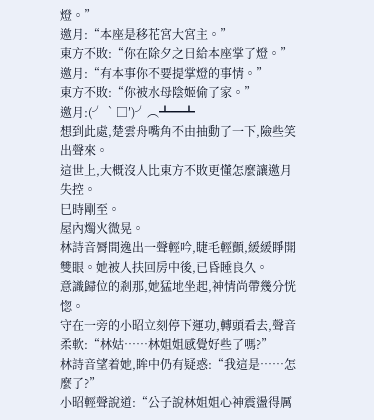燈。”
邀月:“本座是移花宮大宮主。”
東方不敗:“你在除夕之日給本座掌了燈。”
邀月:“有本事你不要提掌燈的事情。”
東方不敗:“你被水母陰姬偷了家。”
邀月:(╯‵□′)╯︵┻━┻
想到此處,楚雲舟嘴角不由抽動了一下,險些笑出聲來。
這世上,大概沒人比東方不敗更懂怎麼讓邀月失控。
巳時剛至。
屋內燭火微晃。
林詩音脣間逸出一聲輕吟,睫毛輕顫,緩緩睜開雙眼。她被人扶回房中後,已昏睡良久。
意識歸位的剎那,她猛地坐起,神情尚帶幾分恍惚。
守在一旁的小昭立刻停下運功,轉頭看去,聲音柔軟:“林姑……林姐姐感覺好些了嗎?”
林詩音望着她,眸中仍有疑惑:“我這是……怎麼了?”
小昭輕聲說道:“公子說林姐姐心神震盪得厲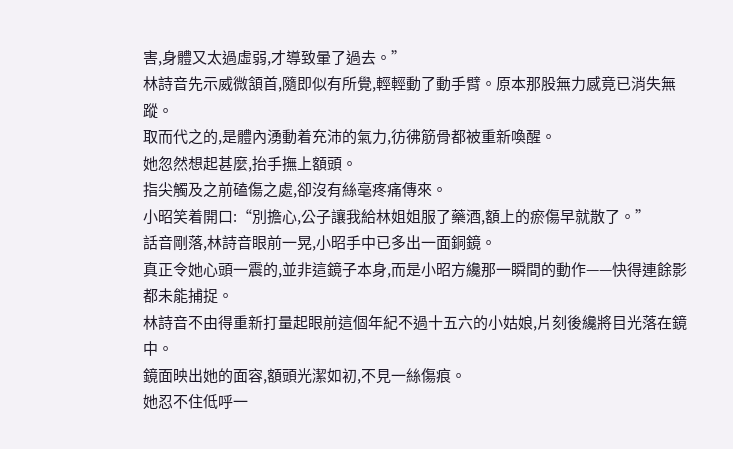害,身體又太過虛弱,才導致暈了過去。”
林詩音先示威微頷首,隨即似有所覺,輕輕動了動手臂。原本那股無力感竟已消失無蹤。
取而代之的,是體內湧動着充沛的氣力,彷彿筋骨都被重新喚醒。
她忽然想起甚麼,抬手撫上額頭。
指尖觸及之前磕傷之處,卻沒有絲毫疼痛傳來。
小昭笑着開口:“別擔心,公子讓我給林姐姐服了藥酒,額上的瘀傷早就散了。”
話音剛落,林詩音眼前一晃,小昭手中已多出一面銅鏡。
真正令她心頭一震的,並非這鏡子本身,而是小昭方纔那一瞬間的動作——快得連餘影都未能捕捉。
林詩音不由得重新打量起眼前這個年紀不過十五六的小姑娘,片刻後纔將目光落在鏡中。
鏡面映出她的面容,額頭光潔如初,不見一絲傷痕。
她忍不住低呼一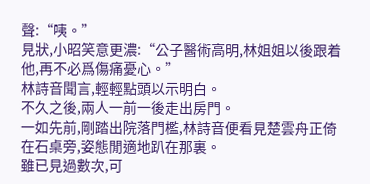聲:“咦。”
見狀,小昭笑意更濃:“公子醫術高明,林姐姐以後跟着他,再不必爲傷痛憂心。”
林詩音聞言,輕輕點頭以示明白。
不久之後,兩人一前一後走出房門。
一如先前,剛踏出院落門檻,林詩音便看見楚雲舟正倚在石桌旁,姿態閒適地趴在那裏。
雖已見過數次,可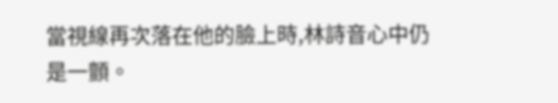當視線再次落在他的臉上時,林詩音心中仍是一顫。